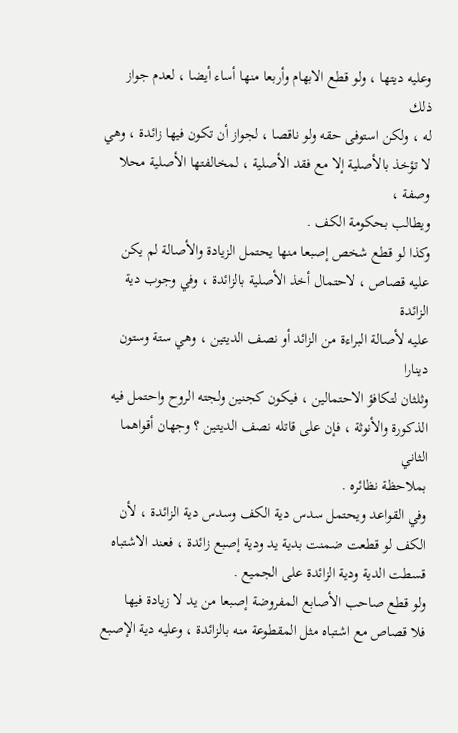وعليه ديتها ، ولو قطع الابهام وأربعا منها أساء أيضا ، لعدم جواز ذلك
له ، ولكن استوفى حقه ولو ناقصا ، لجواز أن تكون فيها زائدة ، وهي
لا تؤخذ بالأصلية إلا مع فقد الأصلية ، لمخالفتها الأصلية محلا وصفة ،
ويطالب بحكومة الكف .
وكذا لو قطع شخص إصبعا منها يحتمل الزيادة والأصالة لم يكن
عليه قصاص ، لاحتمال أخذ الأصلية بالزائدة ، وفي وجوب دية الزائدة
عليه لأصالة البراءة من الزائد أو نصف الديتين ، وهي ستة وستون دينارا
وثلثان لتكافؤ الاحتمالين ، فيكون كجنين ولجته الروح واحتمل فيه
الذكورة والأنوثة ، فإن على قاتله نصف الديتين ؟ وجهان أقواهما الثاني
بملاحظة نظائره .
وفي القواعد ويحتمل سدس دية الكف وسدس دية الزائدة ، لأن
الكف لو قطعت ضمنت بدية يد ودية إصبع زائدة ، فعند الاشتباه
قسطت الدية ودية الزائدة على الجميع .
ولو قطع صاحب الأصابع المفروضة إصبعا من يد لا زيادة فيها
فلا قصاص مع اشتباه مثل المقطوعة منه بالزائدة ، وعليه دية الإصبع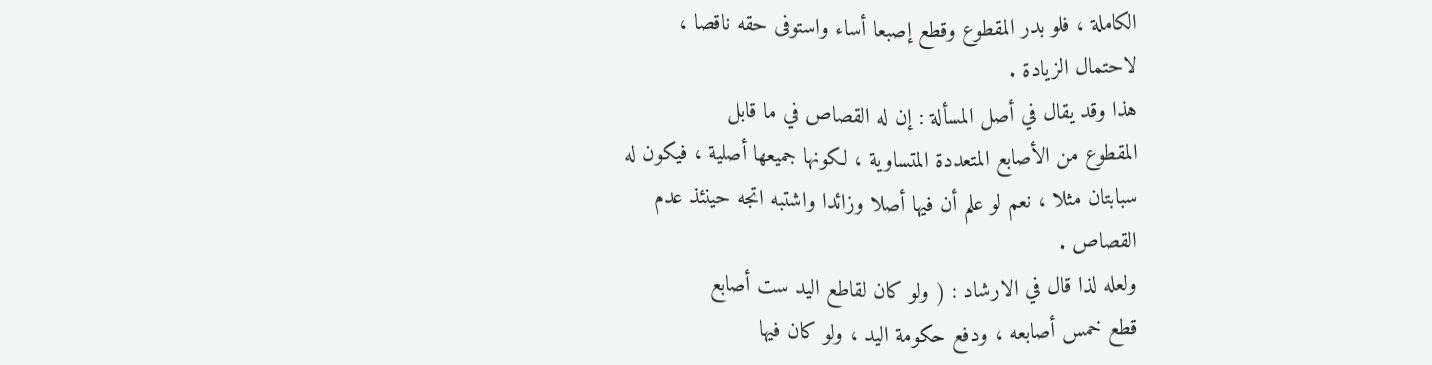الكاملة ، فلو بدر المقطوع وقطع إصبعا أساء واستوفى حقه ناقصا ،
لاحتمال الزيادة .
هذا وقد يقال في أصل المسألة : إن له القصاص في ما قابل
المقطوع من الأصابع المتعددة المتساوية ، لكونها جميعها أصلية ، فيكون له
سبابتان مثلا ، نعم لو علم أن فيها أصلا وزائدا واشتبه اتجه حينئذ عدم
القصاص .
ولعله لذا قال في الارشاد : ( ولو كان لقاطع اليد ست أصابع
قطع خمس أصابعه ، ودفع حكومة اليد ، ولو كان فيها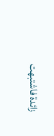زائدة فاشتبهت